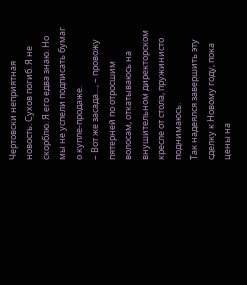Чертовски неприятная новость. Сухов погиб. Я не скорблю. Я его едва знаю. Но мы не успели подписать бумаг о купле-продаже.
– Вот же засада…, – провожу пятерней по отросшим волосам, откатываюсь на внушительном директорском кресле от стола, пружинисто поднимаюсь.
Так надеялся завершить эту сделку к Новому году, пока цены на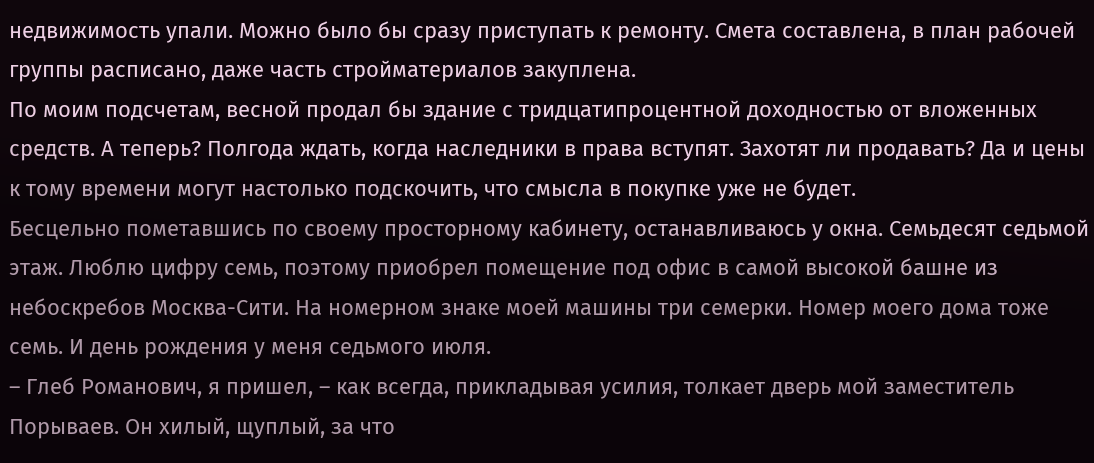недвижимость упали. Можно было бы сразу приступать к ремонту. Смета составлена, в план рабочей группы расписано, даже часть стройматериалов закуплена.
По моим подсчетам, весной продал бы здание с тридцатипроцентной доходностью от вложенных средств. А теперь? Полгода ждать, когда наследники в права вступят. Захотят ли продавать? Да и цены к тому времени могут настолько подскочить, что смысла в покупке уже не будет.
Бесцельно пометавшись по своему просторному кабинету, останавливаюсь у окна. Семьдесят седьмой этаж. Люблю цифру семь, поэтому приобрел помещение под офис в самой высокой башне из небоскребов Москва-Сити. На номерном знаке моей машины три семерки. Номер моего дома тоже семь. И день рождения у меня седьмого июля.
– Глеб Романович, я пришел, – как всегда, прикладывая усилия, толкает дверь мой заместитель Порываев. Он хилый, щуплый, за что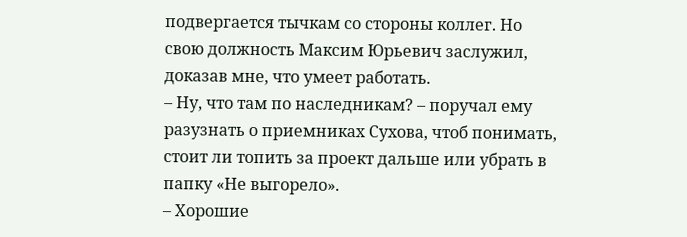подвергается тычкам со стороны коллег. Но свою должность Максим Юрьевич заслужил, доказав мне, что умеет работать.
– Ну, что там по наследникам? – поручал ему разузнать о приемниках Сухова, чтоб понимать, стоит ли топить за проект дальше или убрать в папку «Не выгорело».
– Хорошие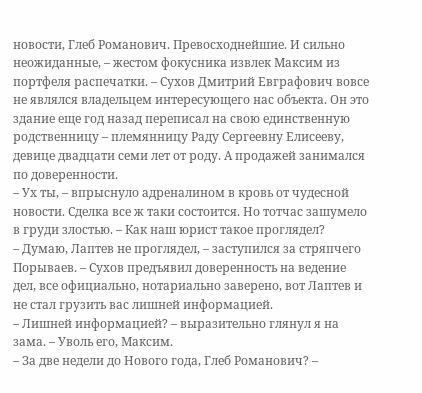новости, Глеб Романович. Превосходнейшие. И сильно неожиданные, – жестом фокусника извлек Максим из портфеля распечатки. – Сухов Дмитрий Евграфович вовсе не являлся владельцем интересующего нас объекта. Он это здание еще год назад переписал на свою единственную родственницу – племянницу Раду Сергеевну Елисееву, девице двадцати семи лет от роду. А продажей занимался по доверенности.
– Ух ты, – впрыснуло адреналином в кровь от чудесной новости. Сделка все ж таки состоится. Но тотчас зашумело в груди злостью. – Как наш юрист такое проглядел?
– Думаю, Лаптев не проглядел, – заступился за стряпчего Порываев. – Сухов предъявил доверенность на ведение дел, все официально, нотариально заверено, вот Лаптев и не стал грузить вас лишней информацией.
– Лишней информацией? – выразительно глянул я на зама. – Уволь его, Максим.
– За две недели до Нового года, Глеб Романович? –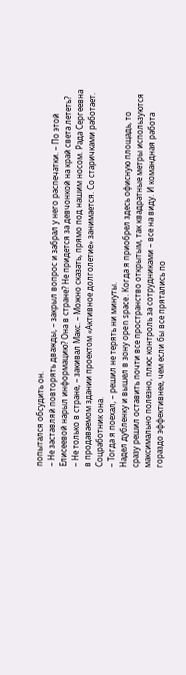попытался обсудить он.
– Не заставляй повторять дважды, – закрыл вопрос и забрал у него распечатки. – По этой Елисеевой нарыл информацию? Она в стране? Не придется за девчонкой на край света лететь?
– Не только в стране, – закивал Макс. – Можно сказать, прямо под нашим носом. Рада Сергеевна в продаваемом здании проектом «Активное долголетие» занимается. Со старичками работает. Соцработник она.
– Тогда я поехал, – решил не терять ни минуты.
Надел дубленку и вышел в зону open space. Когда я приобрел здесь офисную площадь, то сразу решил оставить почти все пространство открытым, так квадратные метры используются максимально полезно, плюс контроль за сотрудниками – все на виду. И командная работа гораздо эффективнее, чем если бы все прятались по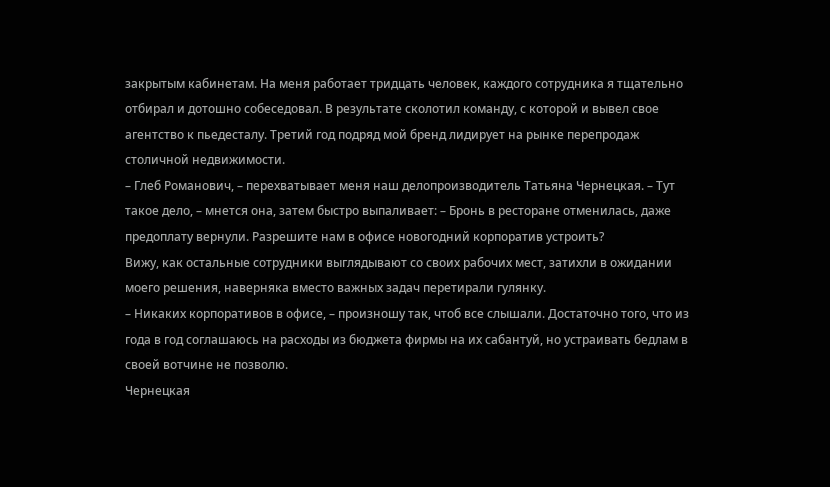закрытым кабинетам. На меня работает тридцать человек, каждого сотрудника я тщательно отбирал и дотошно собеседовал. В результате сколотил команду, с которой и вывел свое агентство к пьедесталу. Третий год подряд мой бренд лидирует на рынке перепродаж столичной недвижимости.
– Глеб Романович, – перехватывает меня наш делопроизводитель Татьяна Чернецкая. – Тут такое дело, – мнется она, затем быстро выпаливает: – Бронь в ресторане отменилась, даже предоплату вернули. Разрешите нам в офисе новогодний корпоратив устроить?
Вижу, как остальные сотрудники выглядывают со своих рабочих мест, затихли в ожидании моего решения, наверняка вместо важных задач перетирали гулянку.
– Никаких корпоративов в офисе, – произношу так, чтоб все слышали. Достаточно того, что из года в год соглашаюсь на расходы из бюджета фирмы на их сабантуй, но устраивать бедлам в своей вотчине не позволю.
Чернецкая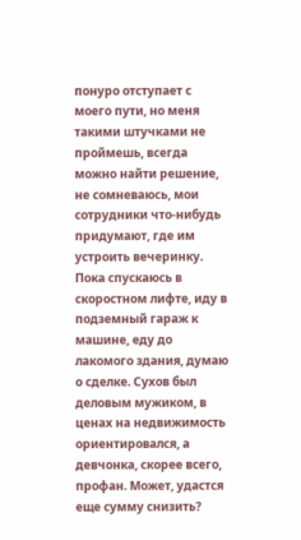понуро отступает с моего пути, но меня такими штучками не проймешь, всегда можно найти решение, не сомневаюсь, мои сотрудники что-нибудь придумают, где им устроить вечеринку.
Пока спускаюсь в скоростном лифте, иду в подземный гараж к машине, еду до лакомого здания, думаю о сделке. Сухов был деловым мужиком, в ценах на недвижимость ориентировался, а девчонка, скорее всего, профан. Может, удастся еще сумму снизить?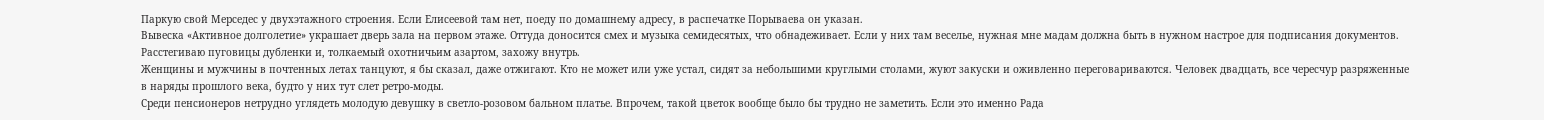Паркую свой Мерседес у двухэтажного строения. Если Елисеевой там нет, поеду по домашнему адресу, в распечатке Порываева он указан.
Вывеска «Активное долголетие» украшает дверь зала на первом этаже. Оттуда доносится смех и музыка семидесятых, что обнадеживает. Если у них там веселье, нужная мне мадам должна быть в нужном настрое для подписания документов.
Расстегиваю пуговицы дубленки и, толкаемый охотничьим азартом, захожу внутрь.
Женщины и мужчины в почтенных летах танцуют, я бы сказал, даже отжигают. Кто не может или уже устал, сидят за небольшими круглыми столами, жуют закуски и оживленно переговариваются. Человек двадцать, все чересчур разряженные в наряды прошлого века, будто у них тут слет ретро-моды.
Среди пенсионеров нетрудно углядеть молодую девушку в светло-розовом бальном платье. Впрочем, такой цветок вообще было бы трудно не заметить. Если это именно Рада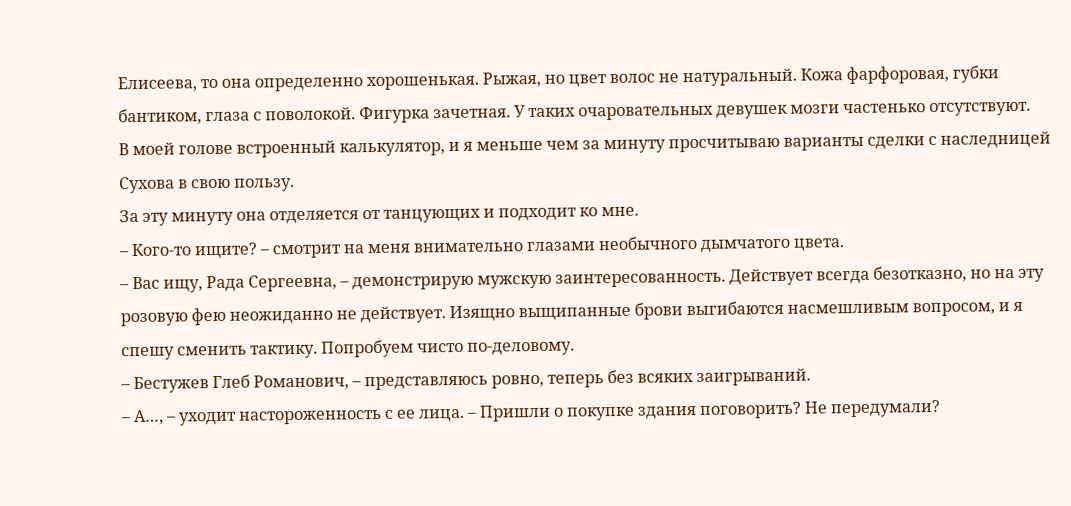Елисеева, то она определенно хорошенькая. Рыжая, но цвет волос не натуральный. Кожа фарфоровая, губки бантиком, глаза с поволокой. Фигурка зачетная. У таких очаровательных девушек мозги частенько отсутствуют.
В моей голове встроенный калькулятор, и я меньше чем за минуту просчитываю варианты сделки с наследницей Сухова в свою пользу.
За эту минуту она отделяется от танцующих и подходит ко мне.
– Кого-то ищите? – смотрит на меня внимательно глазами необычного дымчатого цвета.
– Вас ищу, Рада Сергеевна, – демонстрирую мужскую заинтересованность. Действует всегда безотказно, но на эту розовую фею неожиданно не действует. Изящно выщипанные брови выгибаются насмешливым вопросом, и я спешу сменить тактику. Попробуем чисто по-деловому.
– Бестужев Глеб Романович, – представляюсь ровно, теперь без всяких заигрываний.
– А…, – уходит настороженность с ее лица. – Пришли о покупке здания поговорить? Не передумали?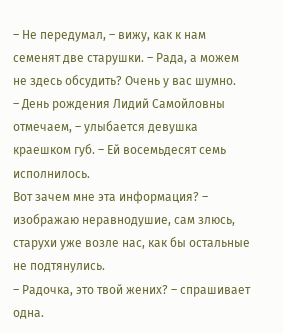– Не передумал, – вижу, как к нам семенят две старушки. – Рада, а можем не здесь обсудить? Очень у вас шумно.
– День рождения Лидий Самойловны отмечаем, – улыбается девушка краешком губ. – Ей восемьдесят семь исполнилось.
Вот зачем мне эта информация? – изображаю неравнодушие, сам злюсь, старухи уже возле нас, как бы остальные не подтянулись.
– Радочка, это твой жених? – спрашивает одна.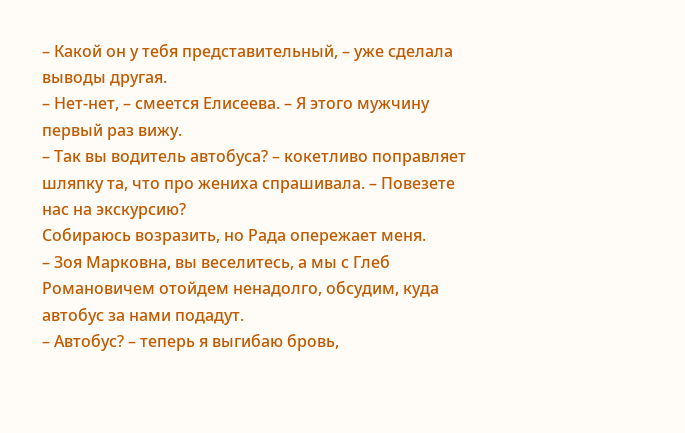– Какой он у тебя представительный, – уже сделала выводы другая.
– Нет-нет, – смеется Елисеева. – Я этого мужчину первый раз вижу.
– Так вы водитель автобуса? – кокетливо поправляет шляпку та, что про жениха спрашивала. – Повезете нас на экскурсию?
Собираюсь возразить, но Рада опережает меня.
– Зоя Марковна, вы веселитесь, а мы с Глеб Романовичем отойдем ненадолго, обсудим, куда автобус за нами подадут.
– Автобус? – теперь я выгибаю бровь,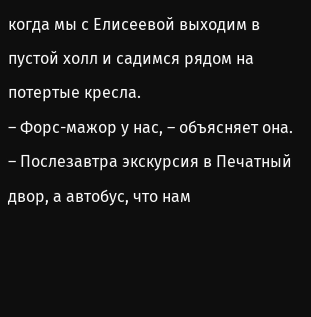когда мы с Елисеевой выходим в пустой холл и садимся рядом на потертые кресла.
– Форс-мажор у нас, – объясняет она. – Послезавтра экскурсия в Печатный двор, а автобус, что нам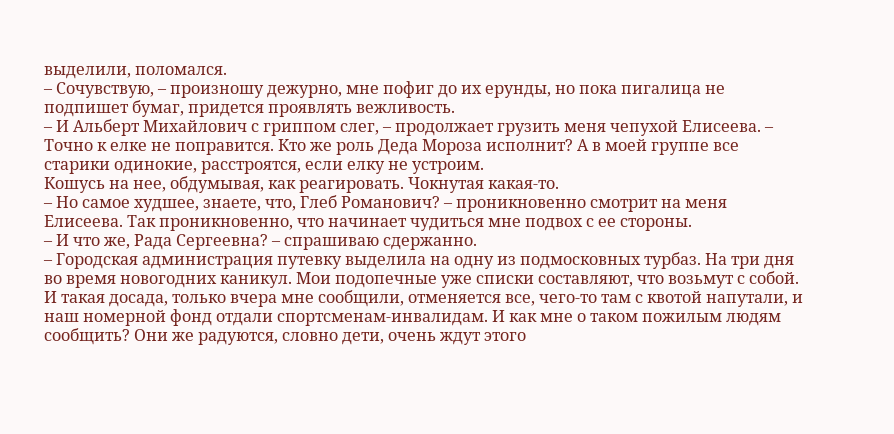выделили, поломался.
– Сочувствую, – произношу дежурно, мне пофиг до их ерунды, но пока пигалица не подпишет бумаг, придется проявлять вежливость.
– И Альберт Михайлович с гриппом слег, – продолжает грузить меня чепухой Елисеева. – Точно к елке не поправится. Кто же роль Деда Мороза исполнит? А в моей группе все старики одинокие, расстроятся, если елку не устроим.
Кошусь на нее, обдумывая, как реагировать. Чокнутая какая-то.
– Но самое худшее, знаете, что, Глеб Романович? – проникновенно смотрит на меня Елисеева. Так проникновенно, что начинает чудиться мне подвох с ее стороны.
– И что же, Рада Сергеевна? – спрашиваю сдержанно.
– Городская администрация путевку выделила на одну из подмосковных турбаз. На три дня во время новогодних каникул. Мои подопечные уже списки составляют, что возьмут с собой. И такая досада, только вчера мне сообщили, отменяется все, чего-то там с квотой напутали, и наш номерной фонд отдали спортсменам-инвалидам. И как мне о таком пожилым людям сообщить? Они же радуются, словно дети, очень ждут этого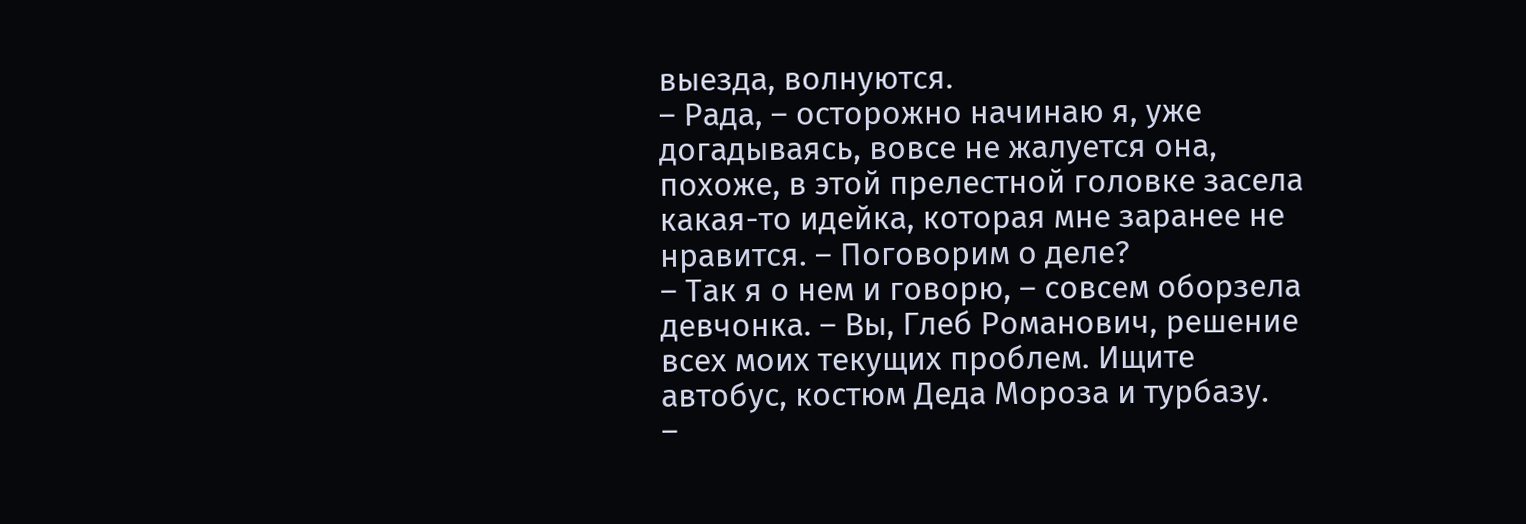выезда, волнуются.
– Рада, – осторожно начинаю я, уже догадываясь, вовсе не жалуется она, похоже, в этой прелестной головке засела какая-то идейка, которая мне заранее не нравится. – Поговорим о деле?
– Так я о нем и говорю, – совсем оборзела девчонка. – Вы, Глеб Романович, решение всех моих текущих проблем. Ищите автобус, костюм Деда Мороза и турбазу.
–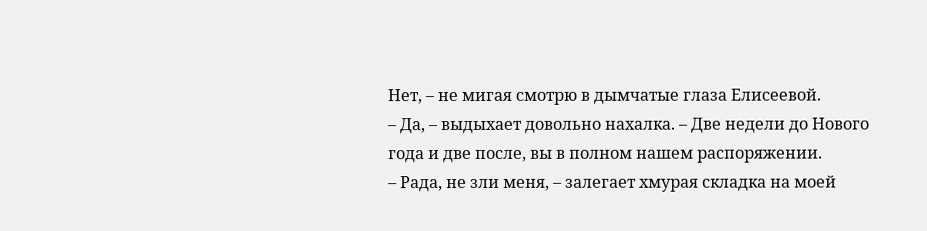Нет, – не мигая смотрю в дымчатые глаза Елисеевой.
– Да, – выдыхает довольно нахалка. – Две недели до Нового года и две после, вы в полном нашем распоряжении.
– Рада, не зли меня, – залегает хмурая складка на моей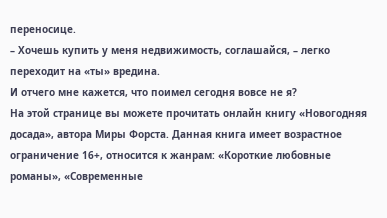переносице.
– Хочешь купить у меня недвижимость, соглашайся, – легко переходит на «ты» вредина.
И отчего мне кажется, что поимел сегодня вовсе не я?
На этой странице вы можете прочитать онлайн книгу «Новогодняя досада», автора Миры Форста. Данная книга имеет возрастное ограничение 16+, относится к жанрам: «Короткие любовные романы», «Современные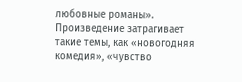любовные романы». Произведение затрагивает такие темы, как «новогодняя комедия», «чувство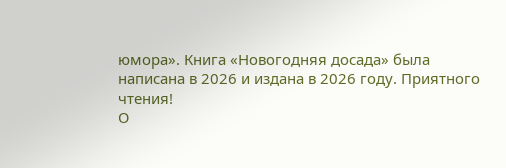юмора». Книга «Новогодняя досада» была написана в 2026 и издана в 2026 году. Приятного чтения!
О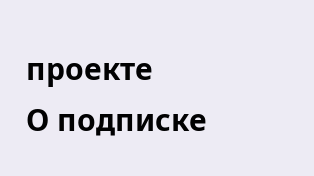проекте
О подписке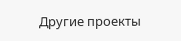Другие проекты